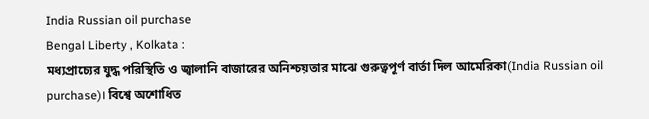India Russian oil purchase
Bengal Liberty , Kolkata :
মধ্যপ্রাচ্যের যুদ্ধ পরিস্থিতি ও জ্বালানি বাজারের অনিশ্চয়তার মাঝে গুরুত্বপূর্ণ বার্তা দিল আমেরিকা(India Russian oil purchase)। বিশ্বে অশোধিত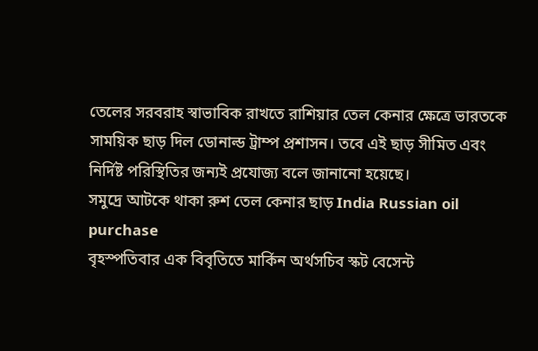তেলের সরবরাহ স্বাভাবিক রাখতে রাশিয়ার তেল কেনার ক্ষেত্রে ভারতকে সাময়িক ছাড় দিল ডোনাল্ড ট্রাম্প প্রশাসন। তবে এই ছাড় সীমিত এবং নির্দিষ্ট পরিস্থিতির জন্যই প্রযোজ্য বলে জানানো হয়েছে।
সমুদ্রে আটকে থাকা রুশ তেল কেনার ছাড় India Russian oil purchase
বৃহস্পতিবার এক বিবৃতিতে মার্কিন অর্থসচিব স্কট বেসেন্ট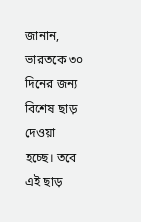জানান, ভারতকে ৩০ দিনের জন্য বিশেষ ছাড় দেওয়া হচ্ছে। তবে এই ছাড়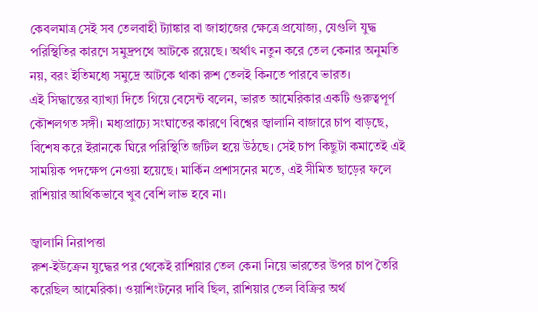কেবলমাত্র সেই সব তেলবাহী ট্যাঙ্কার বা জাহাজের ক্ষেত্রে প্রযোজ্য, যেগুলি যুদ্ধ পরিস্থিতির কারণে সমুদ্রপথে আটকে রয়েছে। অর্থাৎ নতুন করে তেল কেনার অনুমতি নয়, বরং ইতিমধ্যে সমুদ্রে আটকে থাকা রুশ তেলই কিনতে পারবে ভারত।
এই সিদ্ধান্তের ব্যাখ্যা দিতে গিয়ে বেসেন্ট বলেন, ভারত আমেরিকার একটি গুরুত্বপূর্ণ কৌশলগত সঙ্গী। মধ্যপ্রাচ্যে সংঘাতের কারণে বিশ্বের জ্বালানি বাজারে চাপ বাড়ছে, বিশেষ করে ইরানকে ঘিরে পরিস্থিতি জটিল হয়ে উঠছে। সেই চাপ কিছুটা কমাতেই এই সাময়িক পদক্ষেপ নেওয়া হয়েছে। মার্কিন প্রশাসনের মতে, এই সীমিত ছাড়ের ফলে রাশিয়ার আর্থিকভাবে খুব বেশি লাভ হবে না।

জ্বালানি নিরাপত্তা
রুশ-ইউক্রেন যুদ্ধের পর থেকেই রাশিয়ার তেল কেনা নিয়ে ভারতের উপর চাপ তৈরি করেছিল আমেরিকা। ওয়াশিংটনের দাবি ছিল, রাশিয়ার তেল বিক্রির অর্থ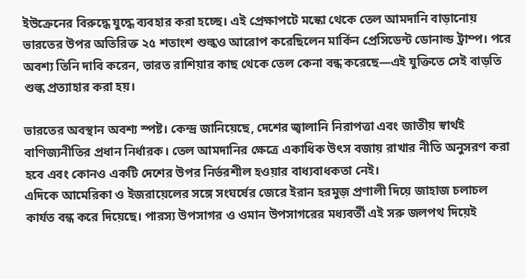ইউক্রেনের বিরুদ্ধে যুদ্ধে ব্যবহার করা হচ্ছে। এই প্রেক্ষাপটে মস্কো থেকে তেল আমদানি বাড়ানোয় ভারতের উপর অতিরিক্ত ২৫ শতাংশ শুল্কও আরোপ করেছিলেন মার্কিন প্রেসিডেন্ট ডোনাল্ড ট্রাম্প। পরে অবশ্য তিনি দাবি করেন, ভারত রাশিয়ার কাছ থেকে তেল কেনা বন্ধ করেছে—এই যুক্তিতে সেই বাড়তি শুল্ক প্রত্যাহার করা হয়।

ভারতের অবস্থান অবশ্য স্পষ্ট। কেন্দ্র জানিয়েছে, দেশের জ্বালানি নিরাপত্তা এবং জাতীয় স্বার্থই বাণিজ্যনীতির প্রধান নির্ধারক। তেল আমদানির ক্ষেত্রে একাধিক উৎস বজায় রাখার নীতি অনুসরণ করা হবে এবং কোনও একটি দেশের উপর নির্ভরশীল হওয়ার বাধ্যবাধকতা নেই।
এদিকে আমেরিকা ও ইজরায়েলের সঙ্গে সংঘর্ষের জেরে ইরান হরমুজ় প্রণালী দিয়ে জাহাজ চলাচল কার্যত বন্ধ করে দিয়েছে। পারস্য উপসাগর ও ওমান উপসাগরের মধ্যবর্তী এই সরু জলপথ দিয়েই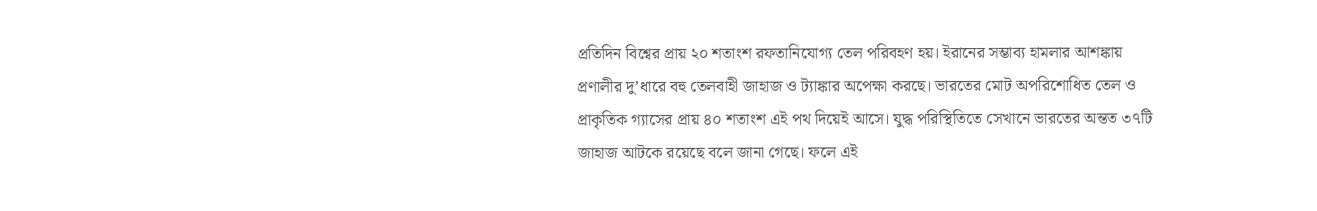প্রতিদিন বিশ্বের প্রায় ২০ শতাংশ রফতানিযোগ্য তেল পরিবহণ হয়। ইরানের সম্ভাব্য হামলার আশঙ্কায় প্রণালীর দু’ধারে বহু তেলবাহী জাহাজ ও ট্যাঙ্কার অপেক্ষা করছে। ভারতের মোট অপরিশোধিত তেল ও প্রাকৃতিক গ্যাসের প্রায় ৪০ শতাংশ এই পথ দিয়েই আসে। যুদ্ধ পরিস্থিতিতে সেখানে ভারতের অন্তত ৩৭টি জাহাজ আটকে রয়েছে বলে জানা গেছে। ফলে এই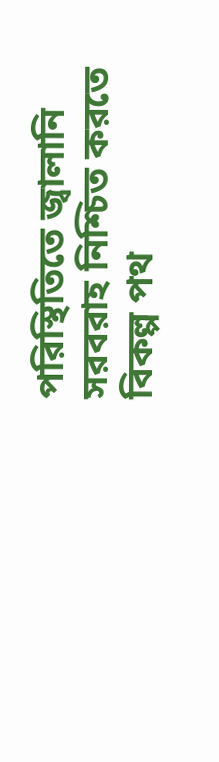পরিস্থিতিতে জ্বালানি সরবরাহ নিশ্চিত করতে বিকল্প পথ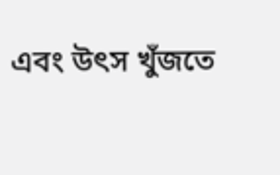এবং উৎস খুঁজতে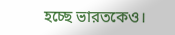হচ্ছে ভারতকেও।